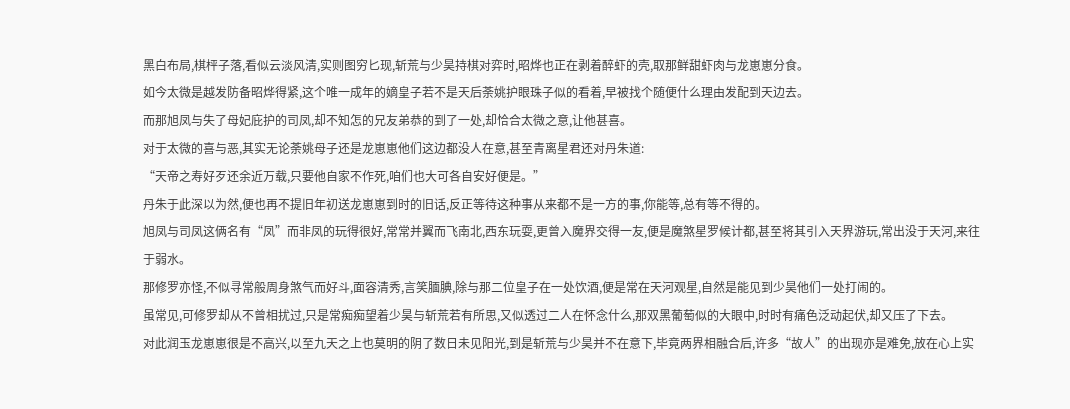黑白布局,棋枰子落,看似云淡风清,实则图穷匕现,斩荒与少昊持棋对弈时,昭烨也正在剥着醉虾的壳,取那鲜甜虾肉与龙崽崽分食。
如今太微是越发防备昭烨得紧,这个唯一成年的嫡皇子若不是天后荼姚护眼珠子似的看着,早被找个随便什么理由发配到天边去。
而那旭凤与失了母妃庇护的司凤,却不知怎的兄友弟恭的到了一处,却恰合太微之意,让他甚喜。
对于太微的喜与恶,其实无论荼姚母子还是龙崽崽他们这边都没人在意,甚至青离星君还对丹朱道:
“天帝之寿好歹还余近万载,只要他自家不作死,咱们也大可各自安好便是。”
丹朱于此深以为然,便也再不提旧年初送龙崽崽到时的旧话,反正等待这种事从来都不是一方的事,你能等,总有等不得的。
旭凤与司凤这俩名有“凤”而非凤的玩得很好,常常并翼而飞南北,西东玩耍,更曾入魔界交得一友,便是魔煞星罗候计都,甚至将其引入天界游玩,常出没于天河,来往于弱水。
那修罗亦怪,不似寻常般周身煞气而好斗,面容清秀,言笑腼腆,除与那二位皇子在一处饮酒,便是常在天河观星,自然是能见到少昊他们一处打闹的。
虽常见,可修罗却从不曾相扰过,只是常痴痴望着少昊与斩荒若有所思,又似透过二人在怀念什么,那双黑葡萄似的大眼中,时时有痛色泛动起伏,却又压了下去。
对此润玉龙崽崽很是不高兴,以至九天之上也莫明的阴了数日未见阳光,到是斩荒与少昊并不在意下,毕竟两界相融合后,许多“故人”的出现亦是难免,放在心上实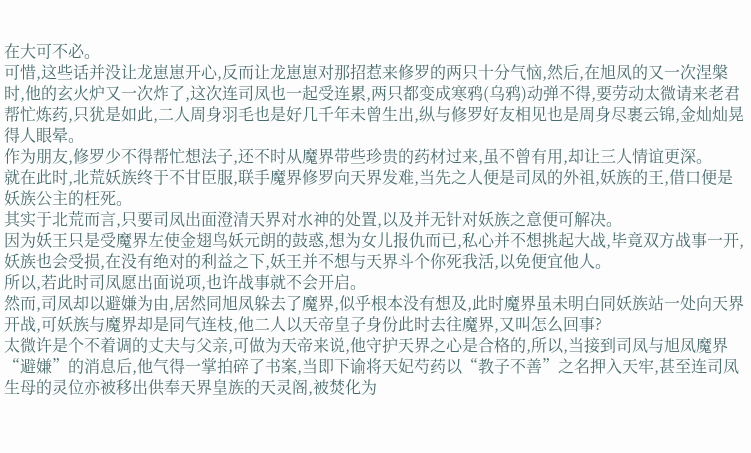在大可不必。
可惜,这些话并没让龙崽崽开心,反而让龙崽崽对那招惹来修罗的两只十分气恼,然后,在旭凤的又一次涅槃时,他的玄火炉又一次炸了,这次连司凤也一起受连累,两只都变成寒鸦(乌鸦)动弹不得,要劳动太微请来老君帮忙炼药,只犹是如此,二人周身羽毛也是好几千年未曾生出,纵与修罗好友相见也是周身尽裹云锦,金灿灿晃得人眼晕。
作为朋友,修罗少不得帮忙想法子,还不时从魔界带些珍贵的药材过来,虽不曾有用,却让三人情谊更深。
就在此时,北荒妖族终于不甘臣服,联手魔界修罗向天界发难,当先之人便是司凤的外祖,妖族的王,借口便是妖族公主的枉死。
其实于北荒而言,只要司凤出面澄清天界对水神的处置,以及并无针对妖族之意便可解决。
因为妖王只是受魔界左使金翅鸟妖元朗的鼓惑,想为女儿报仇而已,私心并不想挑起大战,毕竟双方战事一开,妖族也会受损,在没有绝对的利益之下,妖王并不想与天界斗个你死我活,以免便宜他人。
所以,若此时司凤愿出面说项,也许战事就不会开启。
然而,司凤却以避嫌为由,居然同旭凤躲去了魔界,似乎根本没有想及,此时魔界虽未明白同妖族站一处向天界开战,可妖族与魔界却是同气连枝,他二人以天帝皇子身份此时去往魔界,又叫怎么回事?
太微许是个不着调的丈夫与父亲,可做为天帝来说,他守护天界之心是合格的,所以,当接到司凤与旭凤魔界“避嫌”的消息后,他气得一掌拍碎了书案,当即下谕将天妃芍药以“教子不善”之名押入天牢,甚至连司凤生母的灵位亦被移出供奉天界皇族的天灵阁,被焚化为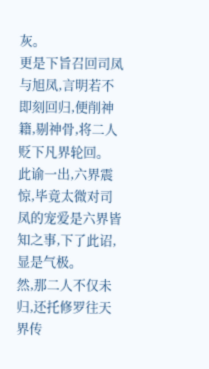灰。
更是下旨召回司凤与旭凤,言明若不即刻回归,便削神籍,剔神骨,将二人贬下凡界轮回。
此谕一出,六界震惊,毕竟太微对司凤的宠爱是六界皆知之事,下了此诏,显是气极。
然,那二人不仅未归,还托修罗往天界传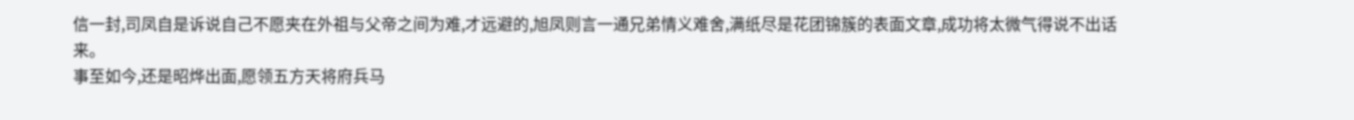信一封,司凤自是诉说自己不愿夹在外祖与父帝之间为难,才远避的,旭凤则言一通兄弟情义难舍,满纸尽是花团锦簇的表面文章,成功将太微气得说不出话来。
事至如今,还是昭烨出面,愿领五方天将府兵马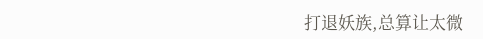打退妖族,总算让太微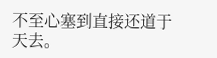不至心塞到直接还道于天去。